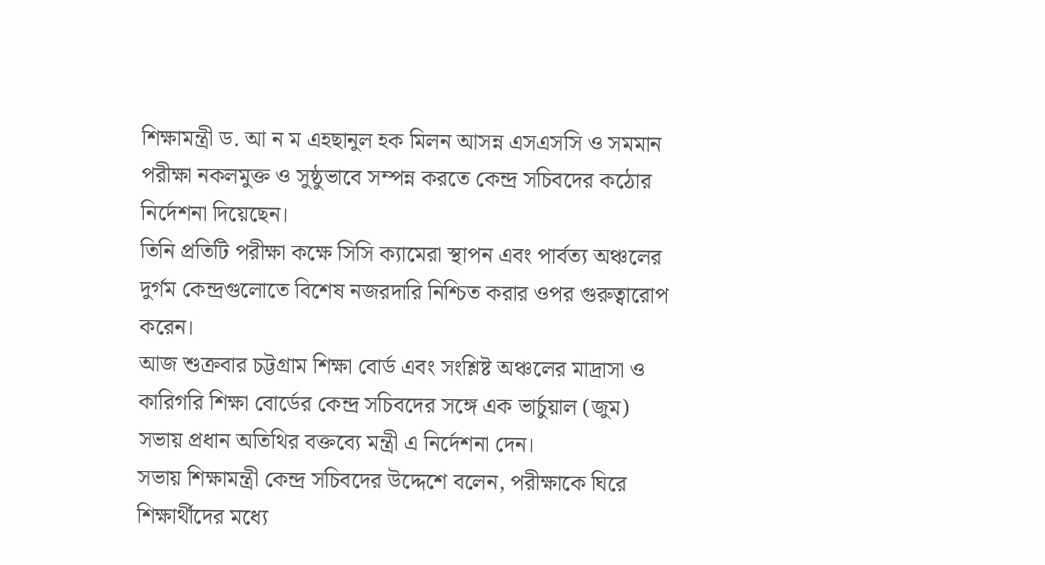শিক্ষামন্ত্রী ড. আ ন ম এহছানুল হক মিলন আসন্ন এসএসসি ও সমমান পরীক্ষা নকলমুক্ত ও সুষ্ঠুভাবে সম্পন্ন করতে কেন্দ্র সচিবদের কঠোর নির্দেশনা দিয়েছেন।
তিনি প্রতিটি পরীক্ষা কক্ষে সিসি ক্যামেরা স্থাপন এবং পার্বত্য অঞ্চলের দুর্গম কেন্দ্রগুলোতে বিশেষ নজরদারি নিশ্চিত করার ওপর গুরুত্বারোপ করেন।
আজ শুক্রবার চট্টগ্রাম শিক্ষা বোর্ড এবং সংশ্লিষ্ট অঞ্চলের মাদ্রাসা ও কারিগরি শিক্ষা বোর্ডের কেন্দ্র সচিবদের সঙ্গে এক ভার্চুয়াল (জুম) সভায় প্রধান অতিথির বক্তব্যে মন্ত্রী এ নির্দেশনা দেন।
সভায় শিক্ষামন্ত্রী কেন্দ্র সচিবদের উদ্দেশে বলেন, পরীক্ষাকে ঘিরে শিক্ষার্থীদের মধ্যে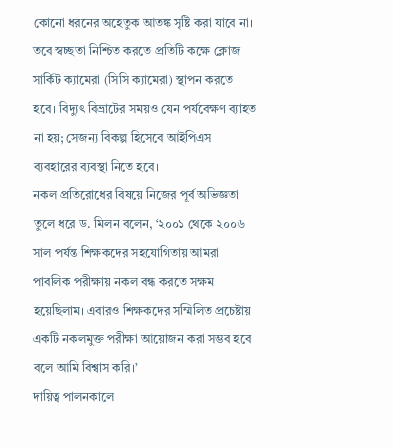কোনো ধরনের অহেতুক আতঙ্ক সৃষ্টি করা যাবে না। তবে স্বচ্ছতা নিশ্চিত করতে প্রতিটি কক্ষে ক্লোজ সার্কিট ক্যামেরা (সিসি ক্যামেরা) স্থাপন করতে হবে। বিদ্যুৎ বিভ্রাটের সময়ও যেন পর্যবেক্ষণ ব্যাহত না হয়; সেজন্য বিকল্প হিসেবে আইপিএস ব্যবহারের ব্যবস্থা নিতে হবে।
নকল প্রতিরোধের বিষয়ে নিজের পূর্ব অভিজ্ঞতা তুলে ধরে ড. মিলন বলেন, ‘২০০১ থেকে ২০০৬ সাল পর্যন্ত শিক্ষকদের সহযোগিতায় আমরা পাবলিক পরীক্ষায় নকল বন্ধ করতে সক্ষম হয়েছিলাম। এবারও শিক্ষকদের সম্মিলিত প্রচেষ্টায় একটি নকলমুক্ত পরীক্ষা আয়োজন করা সম্ভব হবে বলে আমি বিশ্বাস করি।’
দায়িত্ব পালনকালে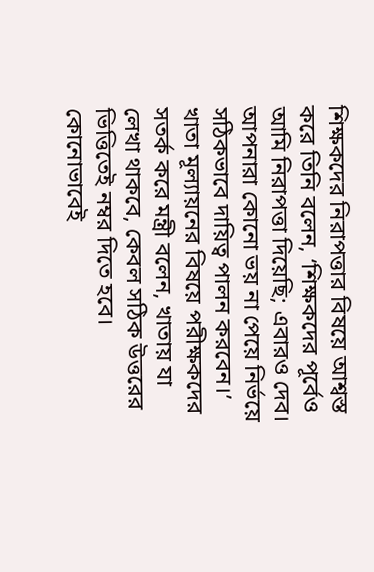শিক্ষকদের নিরাপত্তার বিষয়ে আশ্বস্ত করে তিনি বলেন, ‘শিক্ষকদের পূর্বেও আমি নিরাপত্তা দিয়েছি; এবারও দেব। আপনারা কোনো ভয় না পেয়ে নির্ভয়ে সঠিকভাবে দায়িত্ব পালন করবেন।’
খাতা মূল্যায়নের বিষয়ে পরীক্ষকদের সতর্ক করে মন্ত্রী বলেন, খাতায় যা লেখা থাকবে, কেবল সঠিক উত্তরের ভিত্তিতেই নম্বর দিতে হবে। কোনোভাবেই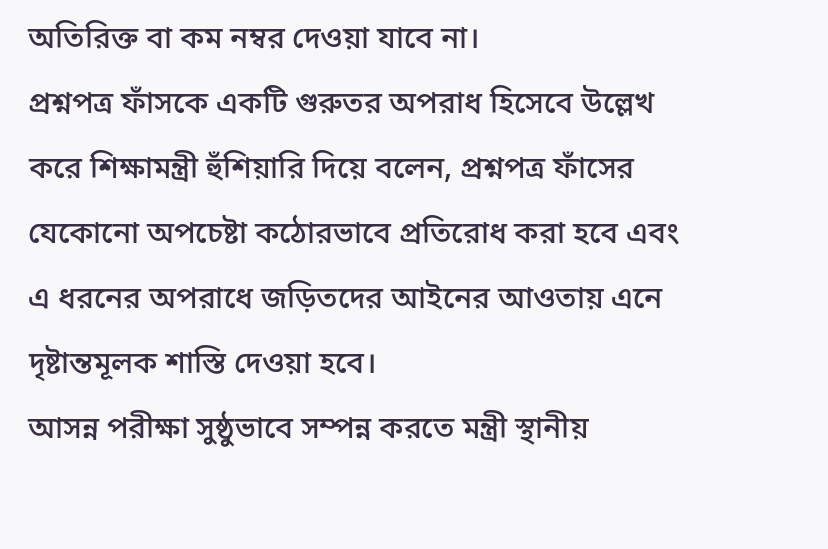অতিরিক্ত বা কম নম্বর দেওয়া যাবে না।
প্রশ্নপত্র ফাঁসকে একটি গুরুতর অপরাধ হিসেবে উল্লেখ করে শিক্ষামন্ত্রী হুঁশিয়ারি দিয়ে বলেন, প্রশ্নপত্র ফাঁসের যেকোনো অপচেষ্টা কঠোরভাবে প্রতিরোধ করা হবে এবং এ ধরনের অপরাধে জড়িতদের আইনের আওতায় এনে দৃষ্টান্তমূলক শাস্তি দেওয়া হবে।
আসন্ন পরীক্ষা সুষ্ঠুভাবে সম্পন্ন করতে মন্ত্রী স্থানীয়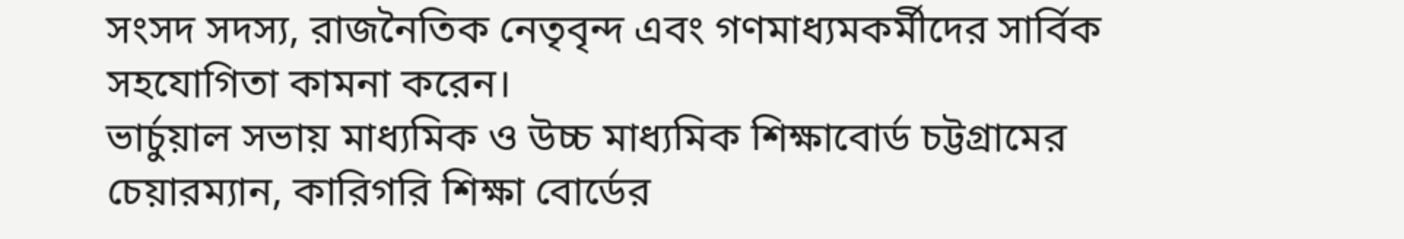সংসদ সদস্য, রাজনৈতিক নেতৃবৃন্দ এবং গণমাধ্যমকর্মীদের সার্বিক সহযোগিতা কামনা করেন।
ভার্চুয়াল সভায় মাধ্যমিক ও উচ্চ মাধ্যমিক শিক্ষাবোর্ড চট্টগ্রামের চেয়ারম্যান, কারিগরি শিক্ষা বোর্ডের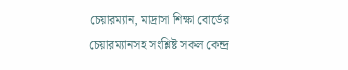চেয়ারম্যান, মাদ্রাসা শিক্ষা বোর্ডের চেয়ারম্যানসহ সংশ্লিষ্ট সকল কেন্দ্র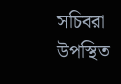সচিবরা উপস্থিত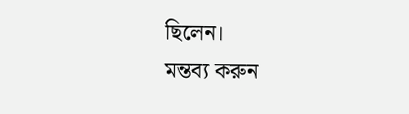ছিলেন।
মন্তব্য করুন